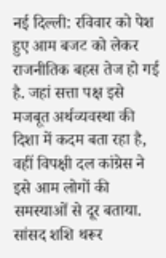नई दिल्ली: रविवार को पेश हुए आम बजट को लेकर राजनीतिक बहस तेज हो गई है. जहां सत्ता पक्ष इसे मजबूत अर्थव्यवस्था की दिशा में कदम बता रहा है, वहीं विपक्षी दल कांग्रेस ने इसे आम लोगों की समस्याओं से दूर बताया. सांसद शशि थरूर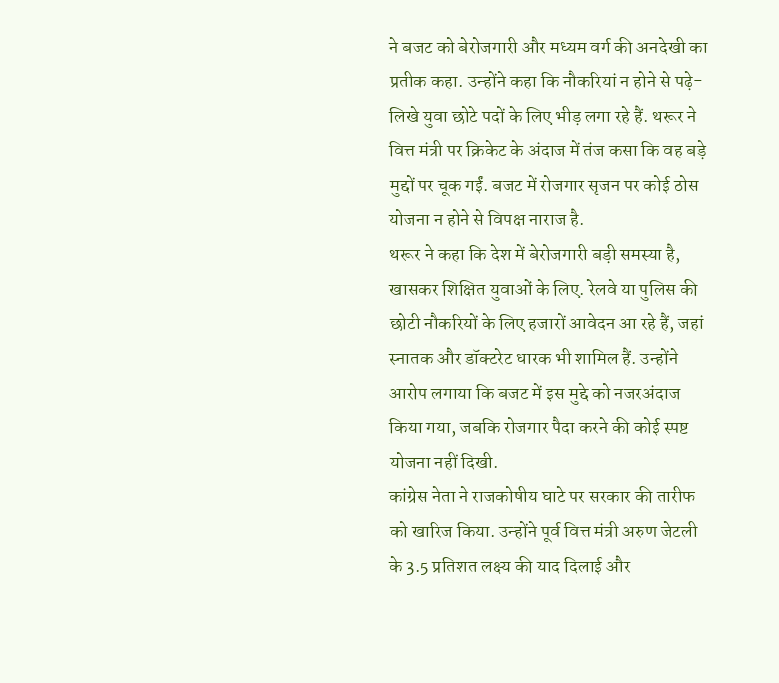ने बजट को बेरोजगारी और मध्यम वर्ग की अनदेखी का प्रतीक कहा. उन्होंने कहा कि नौकरियां न होने से पढ़े-लिखे युवा छोटे पदों के लिए भीड़ लगा रहे हैं. थरूर ने वित्त मंत्री पर क्रिकेट के अंदाज में तंज कसा कि वह बड़े मुद्दों पर चूक गईं. बजट में रोजगार सृजन पर कोई ठोस योजना न होने से विपक्ष नाराज है.
थरूर ने कहा कि देश में बेरोजगारी बड़ी समस्या है, खासकर शिक्षित युवाओं के लिए. रेलवे या पुलिस की छोटी नौकरियों के लिए हजारों आवेदन आ रहे हैं, जहां स्नातक और डॉक्टरेट धारक भी शामिल हैं. उन्होंने आरोप लगाया कि बजट में इस मुद्दे को नजरअंदाज किया गया, जबकि रोजगार पैदा करने की कोई स्पष्ट योजना नहीं दिखी.
कांग्रेस नेता ने राजकोषीय घाटे पर सरकार की तारीफ को खारिज किया. उन्होंने पूर्व वित्त मंत्री अरुण जेटली के 3.5 प्रतिशत लक्ष्य की याद दिलाई और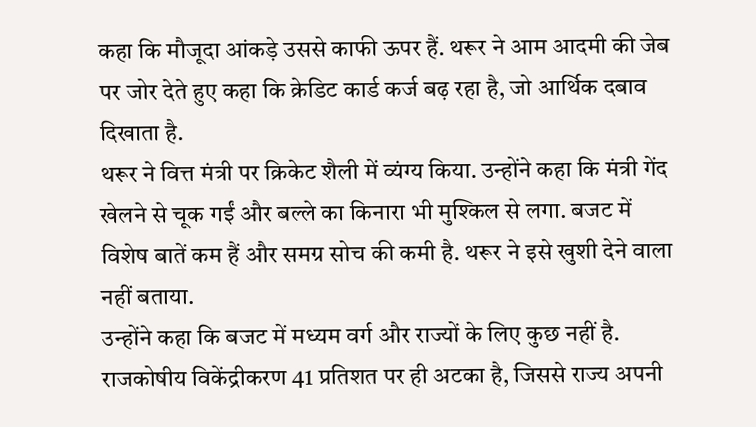कहा कि मौजूदा आंकड़े उससे काफी ऊपर हैं. थरूर ने आम आदमी की जेब पर जोर देते हुए कहा कि क्रेडिट कार्ड कर्ज बढ़ रहा है, जो आर्थिक दबाव दिखाता है.
थरूर ने वित्त मंत्री पर क्रिकेट शैली में व्यंग्य किया. उन्होंने कहा कि मंत्री गेंद खेलने से चूक गईं और बल्ले का किनारा भी मुश्किल से लगा. बजट में विशेष बातें कम हैं और समग्र सोच की कमी है. थरूर ने इसे खुशी देने वाला नहीं बताया.
उन्होंने कहा कि बजट में मध्यम वर्ग और राज्यों के लिए कुछ नहीं है. राजकोषीय विकेंद्रीकरण 41 प्रतिशत पर ही अटका है, जिससे राज्य अपनी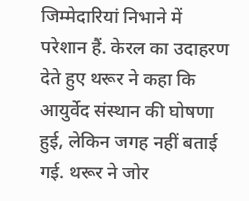जिम्मेदारियां निभाने में परेशान हैं. केरल का उदाहरण देते हुए थरूर ने कहा कि आयुर्वेद संस्थान की घोषणा हुई, लेकिन जगह नहीं बताई गई. थरूर ने जोर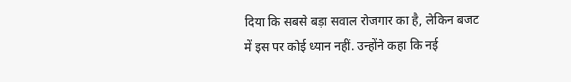दिया कि सबसे बड़ा सवाल रोजगार का है, लेकिन बजट में इस पर कोई ध्यान नहीं. उन्होंने कहा कि नई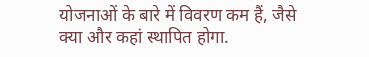योजनाओं के बारे में विवरण कम हैं, जैसे क्या और कहां स्थापित होगा.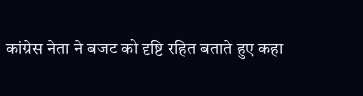कांग्रेस नेता ने बजट को दृष्टि रहित बताते हुए कहा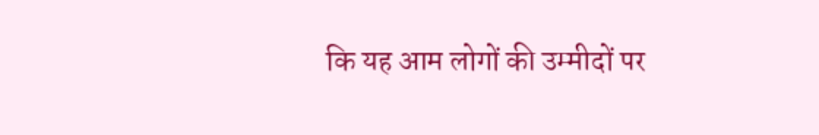कि यह आम लोगों की उम्मीदों पर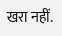खरा नहीं.